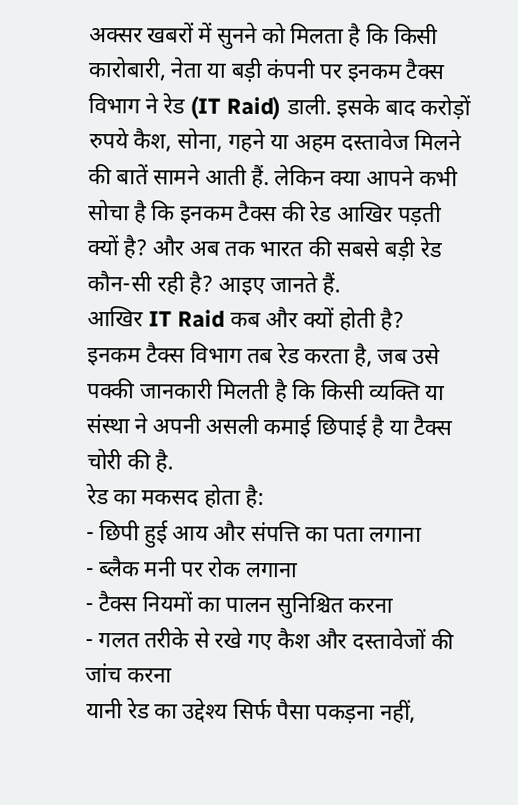अक्सर खबरों में सुनने को मिलता है कि किसी कारोबारी, नेता या बड़ी कंपनी पर इनकम टैक्स विभाग ने रेड (IT Raid) डाली. इसके बाद करोड़ों रुपये कैश, सोना, गहने या अहम दस्तावेज मिलने की बातें सामने आती हैं. लेकिन क्या आपने कभी सोचा है कि इनकम टैक्स की रेड आखिर पड़ती क्यों है? और अब तक भारत की सबसे बड़ी रेड कौन-सी रही है? आइए जानते हैं.
आखिर IT Raid कब और क्यों होती है?
इनकम टैक्स विभाग तब रेड करता है, जब उसे पक्की जानकारी मिलती है कि किसी व्यक्ति या संस्था ने अपनी असली कमाई छिपाई है या टैक्स चोरी की है.
रेड का मकसद होता है:
- छिपी हुई आय और संपत्ति का पता लगाना
- ब्लैक मनी पर रोक लगाना
- टैक्स नियमों का पालन सुनिश्चित करना
- गलत तरीके से रखे गए कैश और दस्तावेजों की जांच करना
यानी रेड का उद्देश्य सिर्फ पैसा पकड़ना नहीं,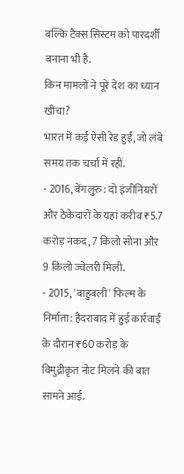बल्कि टैक्स सिस्टम को पारदर्शी बनाना भी है.
किन मामलों ने पूरे देश का ध्यान खींचा?
भारत में कई ऐसी रेड हुईं, जो लंबे समय तक चर्चा में रहीं.
- 2016, बेंगलुरु: दो इंजीनियरों और ठेकेदारों के यहां करीब ₹5.7 करोड़ नकद, 7 किलो सोना और 9 किलो ज्वेलरी मिली.
- 2015, 'बाहुबली' फिल्म के निर्माता: हैदराबाद में हुई कार्रवाई के दौरान ₹60 करोड़ के विमुद्रीकृत नोट मिलने की बात सामने आई.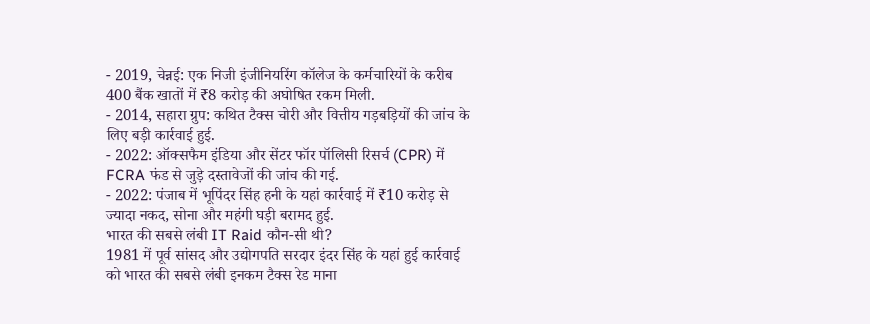- 2019, चेन्नई: एक निजी इंजीनियरिंग कॉलेज के कर्मचारियों के करीब 400 बैंक खातों में ₹8 करोड़ की अघोषित रकम मिली.
- 2014, सहारा ग्रुप: कथित टैक्स चोरी और वित्तीय गड़बड़ियों की जांच के लिए बड़ी कार्रवाई हुई.
- 2022: ऑक्सफैम इंडिया और सेंटर फॉर पॉलिसी रिसर्च (CPR) में FCRA फंड से जुड़े दस्तावेजों की जांच की गई.
- 2022: पंजाब में भूपिंदर सिंह हनी के यहां कार्रवाई में ₹10 करोड़ से ज्यादा नकद, सोना और महंगी घड़ी बरामद हुई.
भारत की सबसे लंबी IT Raid कौन-सी थी?
1981 में पूर्व सांसद और उद्योगपति सरदार इंदर सिंह के यहां हुई कार्रवाई को भारत की सबसे लंबी इनकम टैक्स रेड माना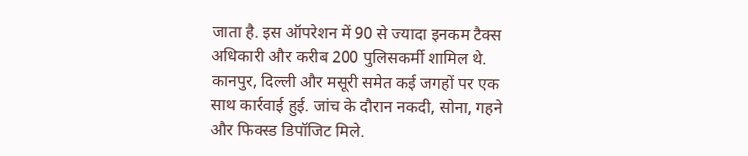जाता है. इस ऑपरेशन में 90 से ज्यादा इनकम टैक्स अधिकारी और करीब 200 पुलिसकर्मी शामिल थे. कानपुर, दिल्ली और मसूरी समेत कई जगहों पर एक साथ कार्रवाई हुई. जांच के दौरान नकदी, सोना, गहने और फिक्स्ड डिपॉजिट मिले.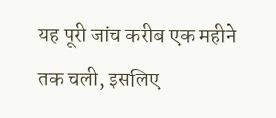यह पूरी जांच करीब एक महीने तक चली, इसलिए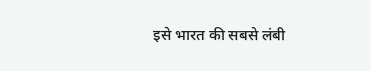इसे भारत की सबसे लंबी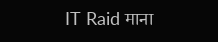IT Raid माना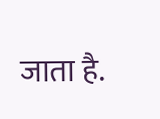जाता है.